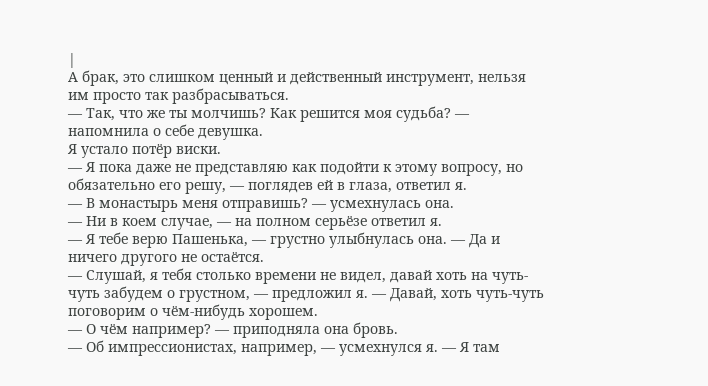|
А брак, это слишком ценный и действенный инструмент, нельзя им просто так разбрасываться.
— Так, что же ты молчишь? Как решится моя судьба? — напомнила о себе девушка.
Я устало потёр виски.
— Я пока даже не представляю как подойти к этому вопросу, но обязательно его решу, — поглядев ей в глаза, ответил я.
— В монастырь меня отправишь? — усмехнулась она.
— Ни в коем случае, — на полном серьёзе ответил я.
— Я тебе верю Пашенька, — грустно улыбнулась она. — Да и ничего другого не остаётся.
— Слушай, я тебя столько времени не видел, давай хоть на чуть-чуть забудем о грустном, — предложил я. — Давай, хоть чуть-чуть поговорим о чём-нибудь хорошем.
— О чём например? — приподняла она бровь.
— Об импрессионистах, например, — усмехнулся я. — Я там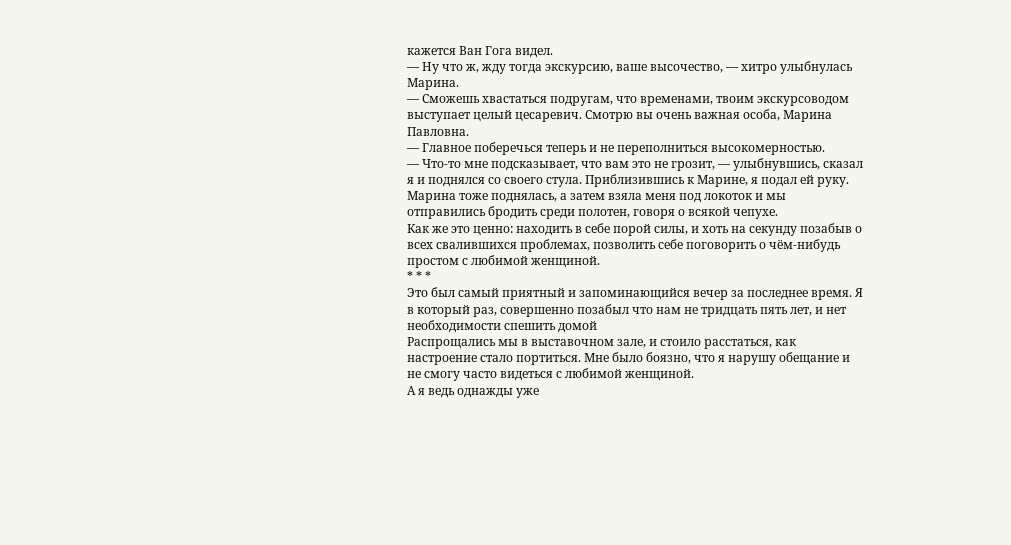кажется Ван Гога видел.
— Ну что ж, жду тогда экскурсию, ваше высочество, — хитро улыбнулась Марина.
— Сможешь хвастаться подругам, что временами, твоим экскурсоводом выступает целый цесаревич. Смотрю вы очень важная особа, Марина Павловна.
— Главное поберечься теперь и не переполниться высокомерностью.
— Что-то мне подсказывает, что вам это не грозит, — улыбнувшись, сказал я и поднялся со своего стула. Приблизившись к Марине, я подал ей руку.
Марина тоже поднялась, а затем взяла меня под локоток и мы отправились бродить среди полотен, говоря о всякой чепухе.
Как же это ценно: находить в себе порой силы, и хоть на секунду позабыв о всех свалившихся проблемах, позволить себе поговорить о чём-нибудь простом с любимой женщиной.
* * *
Это был самый приятный и запоминающийся вечер за последнее время. Я в который раз, совершенно позабыл что нам не тридцать пять лет, и нет необходимости спешить домой
Распрощались мы в выставочном зале, и стоило расстаться, как настроение стало портиться. Мне было боязно, что я нарушу обещание и не смогу часто видеться с любимой женщиной.
А я ведь однажды уже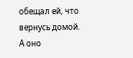обещал ей, что вернусь домой. А оно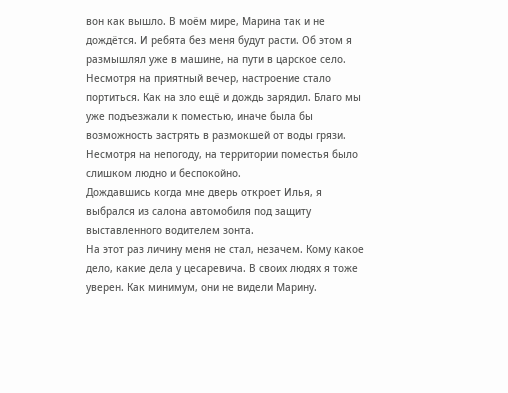вон как вышло. В моём мире, Марина так и не дождётся. И ребята без меня будут расти. Об этом я размышлял уже в машине, на пути в царское село.
Несмотря на приятный вечер, настроение стало портиться. Как на зло ещё и дождь зарядил. Благо мы уже подъезжали к поместью, иначе была бы возможность застрять в размокшей от воды грязи.
Несмотря на непогоду, на территории поместья было слишком людно и беспокойно.
Дождавшись когда мне дверь откроет Илья, я выбрался из салона автомобиля под защиту выставленного водителем зонта.
На этот раз личину меня не стал, незачем. Кому какое дело, какие дела у цесаревича. В своих людях я тоже уверен. Как минимум, они не видели Марину.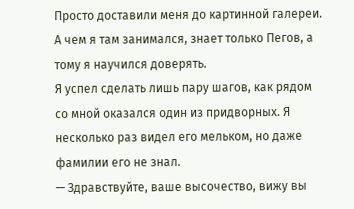Просто доставили меня до картинной галереи. А чем я там занимался, знает только Пегов, а тому я научился доверять.
Я успел сделать лишь пару шагов, как рядом со мной оказался один из придворных. Я несколько раз видел его мельком, но даже фамилии его не знал.
— Здравствуйте, ваше высочество, вижу вы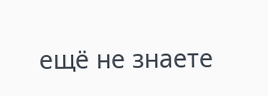ещё не знаете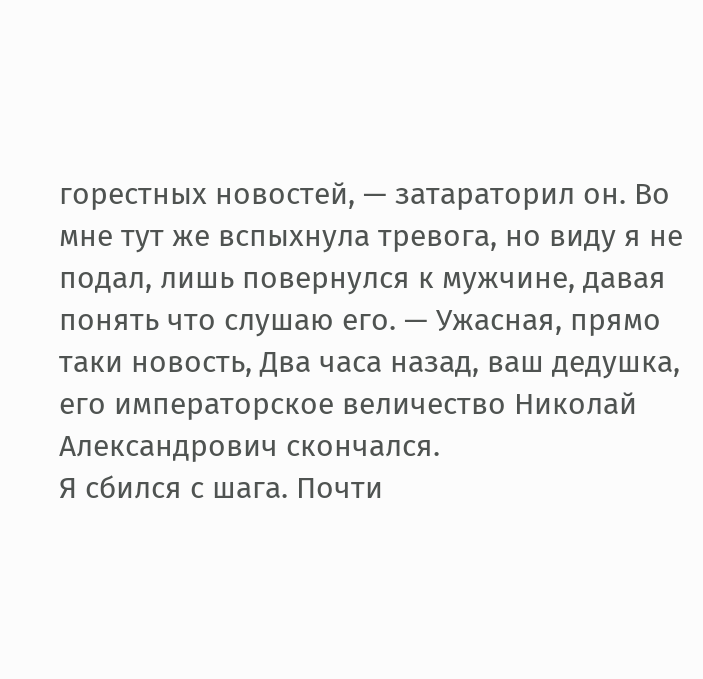горестных новостей, — затараторил он. Во мне тут же вспыхнула тревога, но виду я не подал, лишь повернулся к мужчине, давая понять что слушаю его. — Ужасная, прямо таки новость, Два часа назад, ваш дедушка, его императорское величество Николай Александрович скончался.
Я сбился с шага. Почти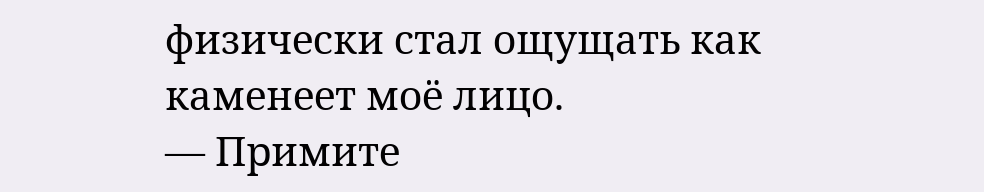физически стал ощущать как каменеет моё лицо.
— Примите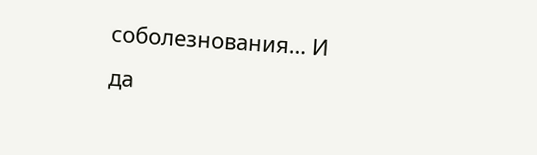соболезнования… И да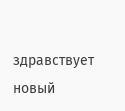здравствует новый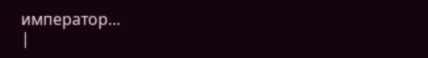император…
|